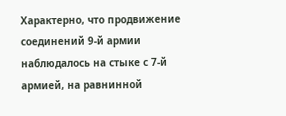Характерно, что продвижение соединений 9-й армии наблюдалось на стыке с 7-й армией, на равнинной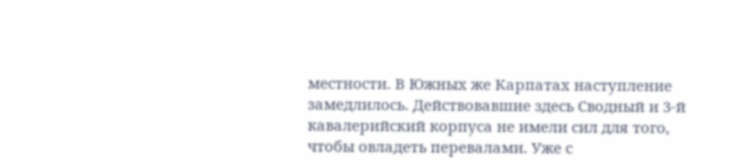местности. В Южных же Карпатах наступление замедлилось. Действовавшие здесь Сводный и 3-й кавалерийский корпуса не имели сил для того, чтобы овладеть перевалами. Уже с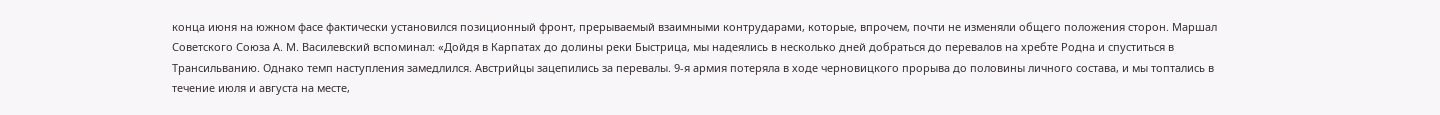конца июня на южном фасе фактически установился позиционный фронт, прерываемый взаимными контрударами, которые, впрочем, почти не изменяли общего положения сторон. Маршал Советского Союза А. М. Василевский вспоминал: «Дойдя в Карпатах до долины реки Быстрица, мы надеялись в несколько дней добраться до перевалов на хребте Родна и спуститься в Трансильванию. Однако темп наступления замедлился. Австрийцы зацепились за перевалы. 9-я армия потеряла в ходе черновицкого прорыва до половины личного состава, и мы топтались в течение июля и августа на месте,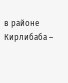в районе Кирлибаба –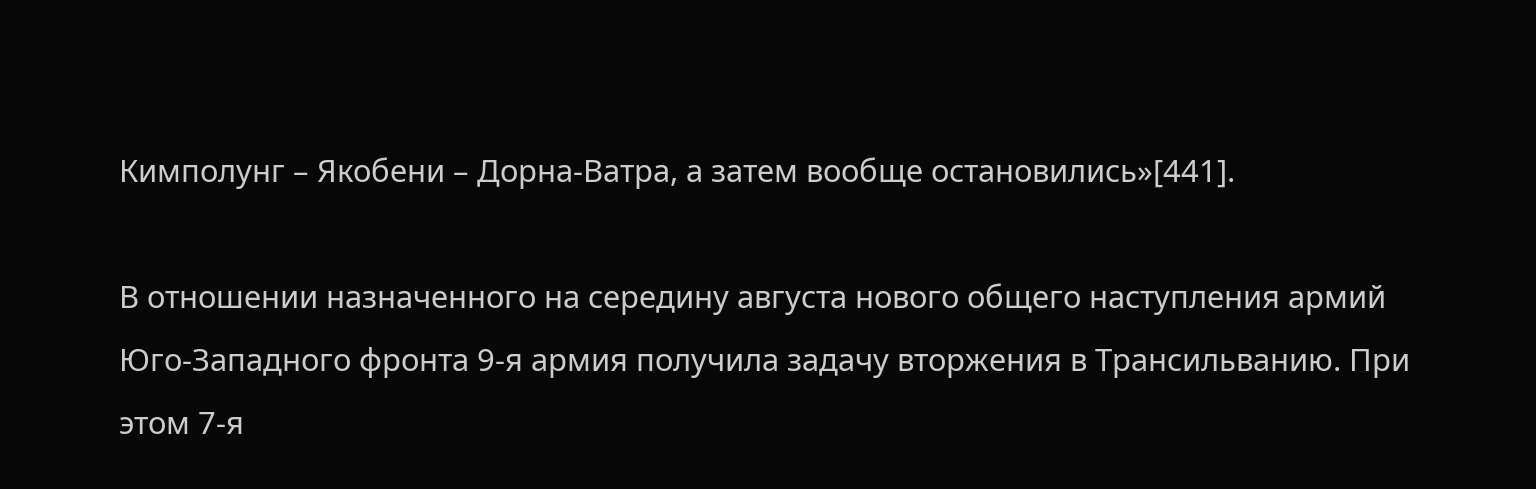Кимполунг – Якобени – Дорна-Ватра, а затем вообще остановились»[441].

В отношении назначенного на середину августа нового общего наступления армий Юго-Западного фронта 9-я армия получила задачу вторжения в Трансильванию. При этом 7-я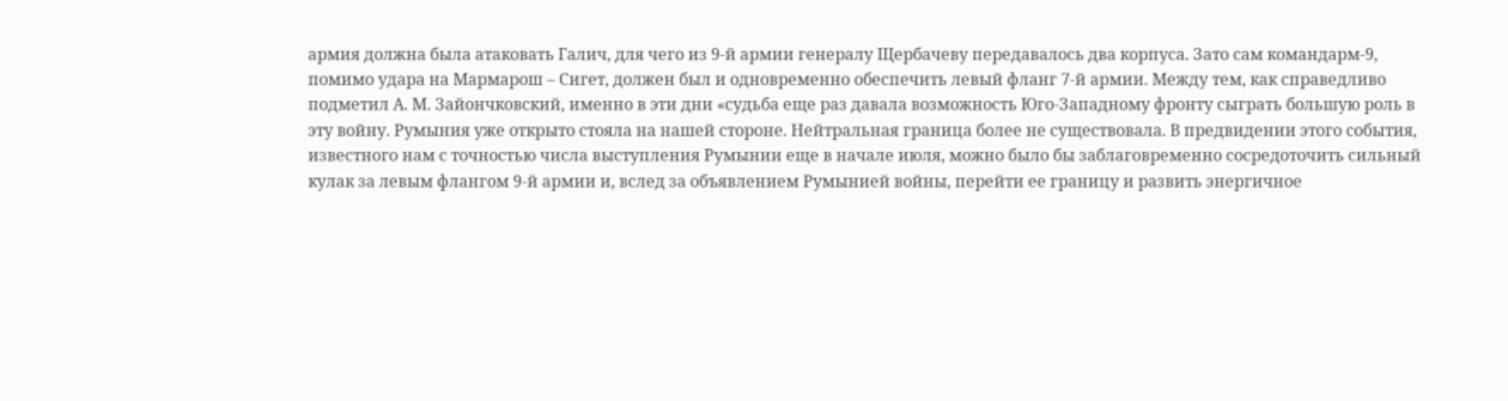армия должна была атаковать Галич, для чего из 9-й армии генералу Щербачеву передавалось два корпуса. Зато сам командарм-9, помимо удара на Мармарош – Сигет, должен был и одновременно обеспечить левый фланг 7-й армии. Между тем, как справедливо подметил А. М. Зайончковский, именно в эти дни «судьба еще раз давала возможность Юго-Западному фронту сыграть большую роль в эту войну. Румыния уже открыто стояла на нашей стороне. Нейтральная граница более не существовала. В предвидении этого события, известного нам с точностью числа выступления Румынии еще в начале июля, можно было бы заблаговременно сосредоточить сильный кулак за левым флангом 9-й армии и, вслед за объявлением Румынией войны, перейти ее границу и развить энергичное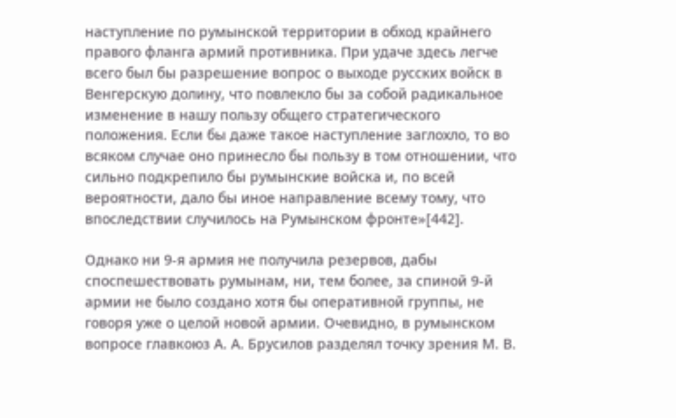наступление по румынской территории в обход крайнего правого фланга армий противника. При удаче здесь легче всего был бы разрешение вопрос о выходе русских войск в Венгерскую долину, что повлекло бы за собой радикальное изменение в нашу пользу общего стратегического положения. Если бы даже такое наступление заглохло, то во всяком случае оно принесло бы пользу в том отношении, что сильно подкрепило бы румынские войска и, по всей вероятности, дало бы иное направление всему тому, что впоследствии случилось на Румынском фронте»[442].

Однако ни 9-я армия не получила резервов, дабы споспешествовать румынам, ни, тем более, за спиной 9-й армии не было создано хотя бы оперативной группы, не говоря уже о целой новой армии. Очевидно, в румынском вопросе главкоюз А. А. Брусилов разделял точку зрения М. В.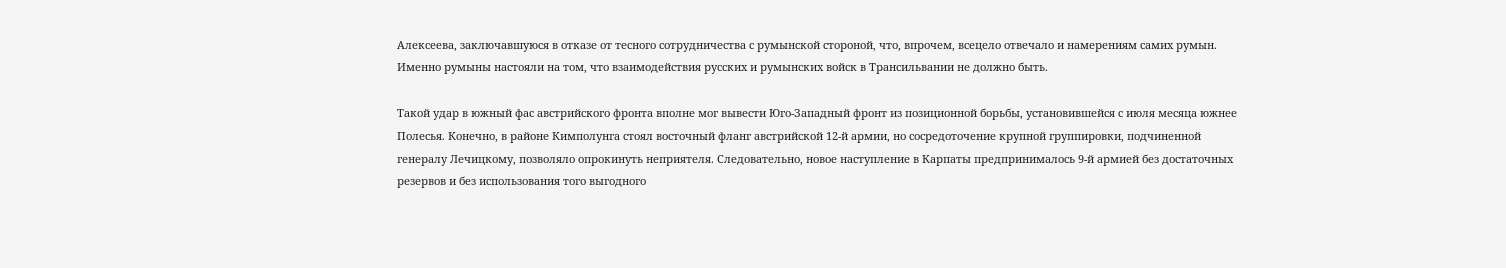Алексеева, заключавшуюся в отказе от тесного сотрудничества с румынской стороной, что, впрочем, всецело отвечало и намерениям самих румын. Именно румыны настояли на том, что взаимодействия русских и румынских войск в Трансильвании не должно быть.

Такой удар в южный фас австрийского фронта вполне мог вывести Юго-Западный фронт из позиционной борьбы, установившейся с июля месяца южнее Полесья. Конечно, в районе Кимполунга стоял восточный фланг австрийской 12-й армии, но сосредоточение крупной группировки, подчиненной генералу Лечицкому, позволяло опрокинуть неприятеля. Следовательно, новое наступление в Карпаты предпринималось 9-й армией без достаточных резервов и без использования того выгодного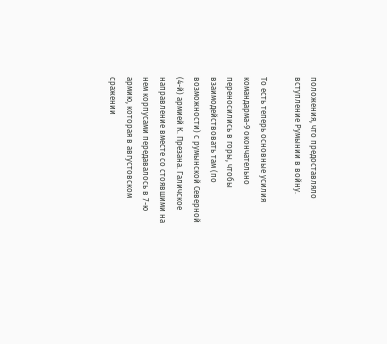положения, что предоставляло вступление Румынии в войну.

То есть теперь основные усилия командарма-9 окончательно переносились в горы, чтобы взаимодействовать там (по возможности) с румынской Северной (4-й) армией К. Презана. Галичское направление вместе со стоявшими на нем корпусами передавалось в 7-ю армию, которая в августовском сражении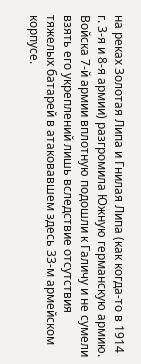на реках Золотая Липа и Гнилая Липа (как когда-то в 1914 г. 3-я и 8-я армии) разгромила Южную германскую армию. Войска 7-й армии вплотную подошли к Галичу и не сумели взять его укреплений лишь вследствие отсутствия тяжелых батарей в атаковавшем здесь 33-м армейском корпусе.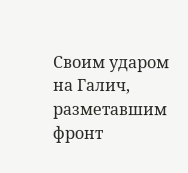Своим ударом на Галич, разметавшим фронт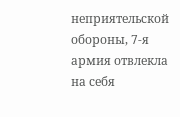неприятельской обороны, 7-я армия отвлекла на себя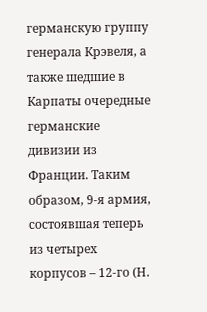германскую группу генерала Крэвеля, а также шедшие в Карпаты очередные германские дивизии из Франции. Таким образом, 9-я армия, состоявшая теперь из четырех корпусов – 12-го (Н.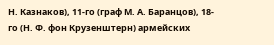Н. Казнаков), 11-го (граф М. А. Баранцов), 18-го (Н. Ф. фон Крузенштерн) армейских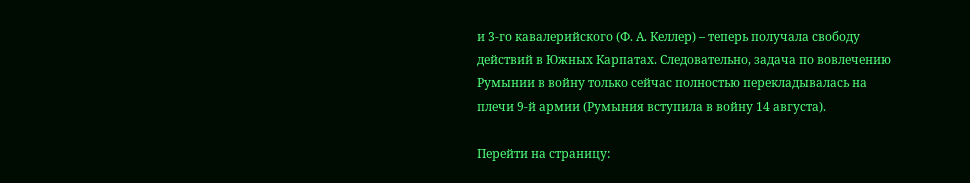и 3-го кавалерийского (Ф. А. Келлер) – теперь получала свободу действий в Южных Карпатах. Следовательно, задача по вовлечению Румынии в войну только сейчас полностью перекладывалась на плечи 9-й армии (Румыния вступила в войну 14 августа).

Перейти на страницу: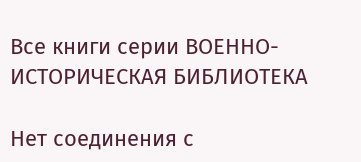Все книги серии ВОЕННО-ИСТОРИЧЕСКАЯ БИБЛИОТЕКА

Нет соединения с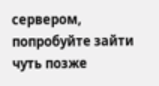сервером, попробуйте зайти чуть позже